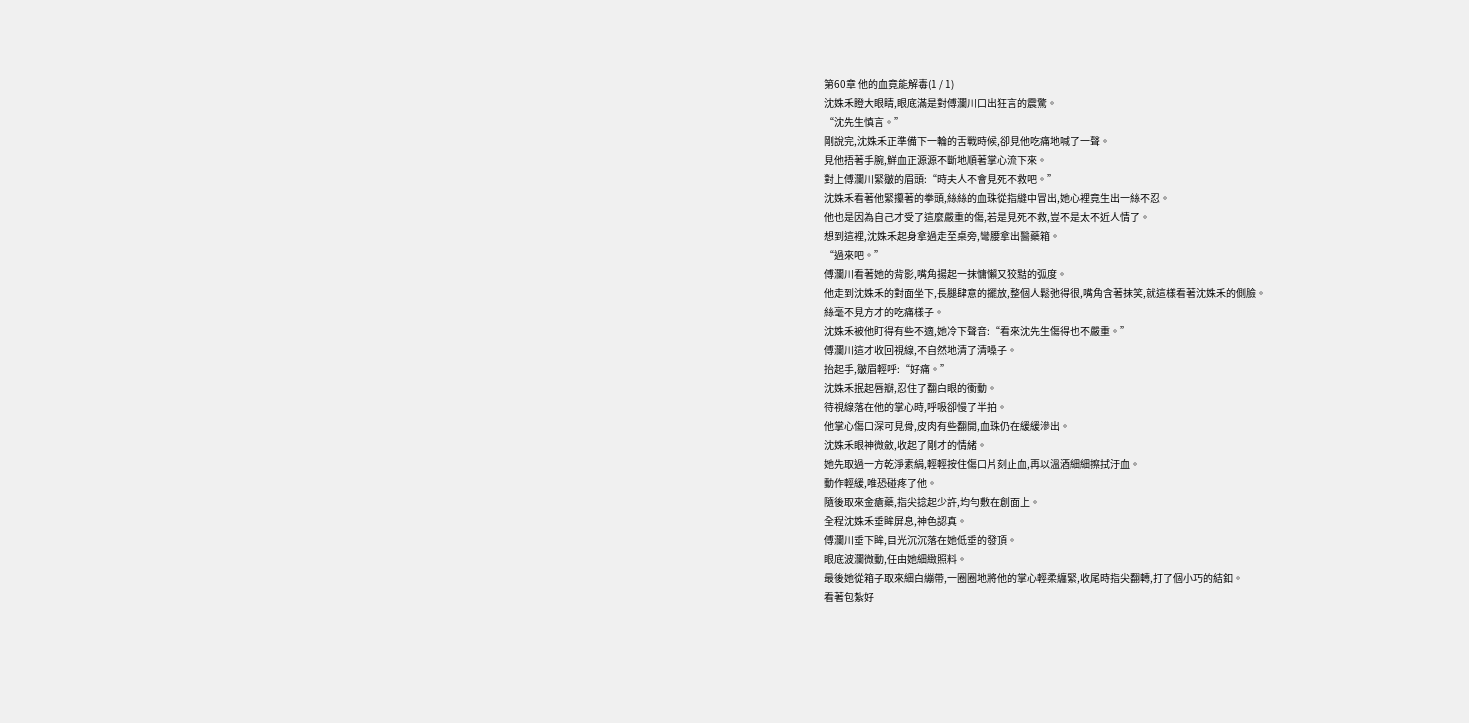第60章 他的血竟能解毒(1 / 1)
沈姝禾瞪大眼睛,眼底滿是對傅瀾川口出狂言的震驚。
“沈先生慎言。”
剛說完,沈姝禾正準備下一輪的舌戰時候,卻見他吃痛地喊了一聲。
見他捂著手腕,鮮血正源源不斷地順著掌心流下來。
對上傅瀾川緊皺的眉頭:“時夫人不會見死不救吧。”
沈姝禾看著他緊攥著的拳頭,絲絲的血珠從指縫中冒出,她心裡竟生出一絲不忍。
他也是因為自己才受了這麼嚴重的傷,若是見死不救,豈不是太不近人情了。
想到這裡,沈姝禾起身拿過走至桌旁,彎腰拿出醫藥箱。
“過來吧。”
傅瀾川看著她的背影,嘴角揚起一抹慵懶又狡黠的弧度。
他走到沈姝禾的對面坐下,長腿肆意的擺放,整個人鬆弛得很,嘴角含著抹笑,就這樣看著沈姝禾的側臉。
絲毫不見方才的吃痛樣子。
沈姝禾被他盯得有些不適,她冷下聲音:“看來沈先生傷得也不嚴重。”
傅瀾川這才收回視線,不自然地清了清嗓子。
抬起手,皺眉輕呼:“好痛。”
沈姝禾抿起唇瓣,忍住了翻白眼的衝動。
待視線落在他的掌心時,呼吸卻慢了半拍。
他掌心傷口深可見骨,皮肉有些翻開,血珠仍在緩緩滲出。
沈姝禾眼神微斂,收起了剛才的情緒。
她先取過一方乾淨素絹,輕輕按住傷口片刻止血,再以溫酒細細擦拭汙血。
動作輕緩,唯恐碰疼了他。
隨後取來金瘡藥,指尖捻起少許,均勻敷在創面上。
全程沈姝禾垂眸屏息,神色認真。
傅瀾川垂下眸,目光沉沉落在她低垂的發頂。
眼底波瀾微動,任由她細緻照料。
最後她從箱子取來細白繃帶,一圈圈地將他的掌心輕柔纏緊,收尾時指尖翻轉,打了個小巧的結釦。
看著包紮好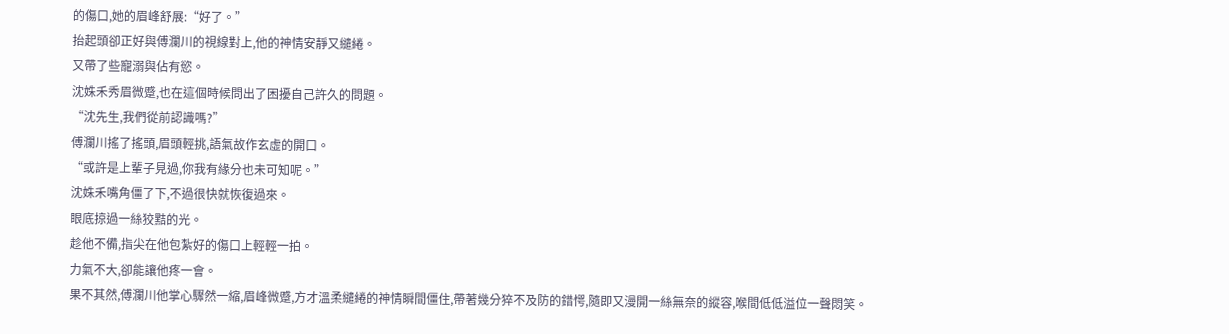的傷口,她的眉峰舒展:“好了。”
抬起頭卻正好與傅瀾川的視線對上,他的神情安靜又繾綣。
又帶了些寵溺與佔有慾。
沈姝禾秀眉微蹙,也在這個時候問出了困擾自己許久的問題。
“沈先生,我們從前認識嗎?”
傅瀾川搖了搖頭,眉頭輕挑,語氣故作玄虛的開口。
“或許是上輩子見過,你我有緣分也未可知呢。”
沈姝禾嘴角僵了下,不過很快就恢復過來。
眼底掠過一絲狡黠的光。
趁他不備,指尖在他包紮好的傷口上輕輕一拍。
力氣不大,卻能讓他疼一會。
果不其然,傅瀾川他掌心驟然一縮,眉峰微蹙,方才溫柔繾綣的神情瞬間僵住,帶著幾分猝不及防的錯愕,隨即又漫開一絲無奈的縱容,喉間低低溢位一聲悶笑。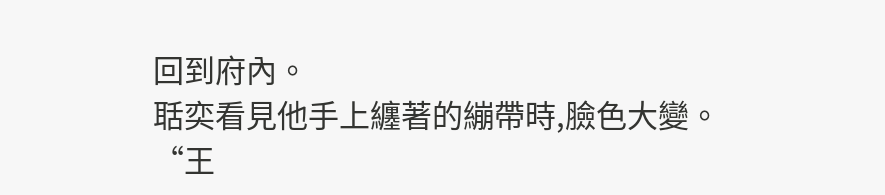回到府內。
聒奕看見他手上纏著的繃帶時,臉色大變。
“王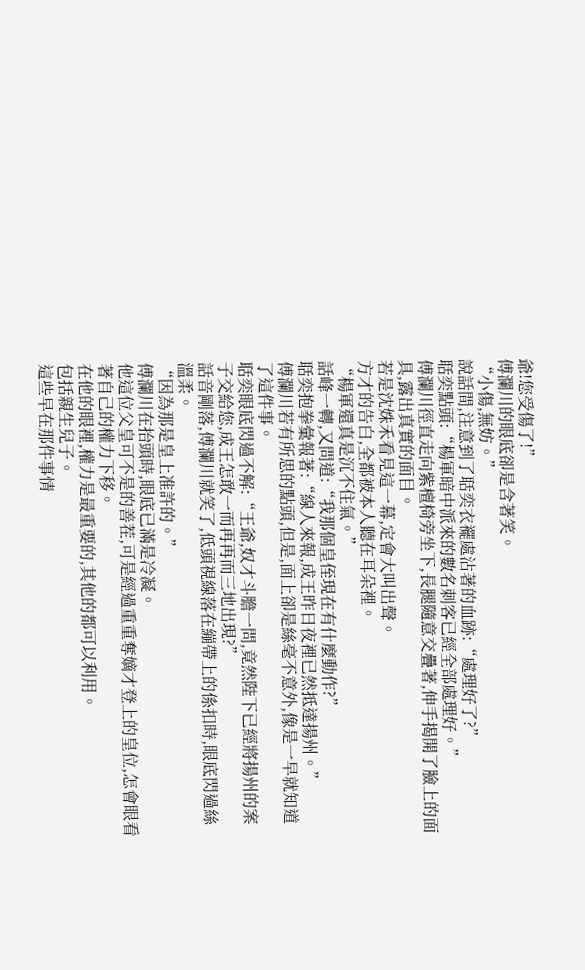爺!您受傷了!”
傅瀾川的眼底卻是含著笑。
“小傷,無妨。”
說話間,注意到了聒奕衣襬處沾著的血跡:“處理好了?”
聒奕點頭:“楊軍暗中派來的數名刺客已經全部處理好。”
傅瀾川徑直走向紫檀椅旁坐下,長腿隨意交疊著,伸手揭開了臉上的面具,露出真實的面目。
若是沈姝禾看見這一幕,定會大叫出聲。
方才的告白,全都被本人聽在耳朵裡。
“楊軍還真是沉不住氣。”
話峰一轉,又問道:“我那個皇侄現在有什麼動作?”
聒奕抱拳彙報著:“線人來報,成王昨日夜裡已然抵達揚州。”
傅瀾川若有所思的點頭,但是,面上卻是絲毫不意外,像是一早就知道了這件事。
聒奕眼底閃過不解:“王爺,奴才斗膽一問,竟然陛下已經將揚州的案子交給您,成王怎敢一而再再而三地出現?”
話音剛落,傅瀾川就笑了,低頭視線落在繃帶上的係扣時,眼底閃過絲溫柔。
“因為那是皇上准許的。”
傅瀾川在抬頭時,眼底已滿是冷凝。
他這位父皇可不是的善茬,可是經過重重奪嫡才登上的皇位,怎會眼看著自己的權力下移。
在他的眼裡,權力是最重要的,其他的都可以利用。
包括親生兒子。
這些早在那件事情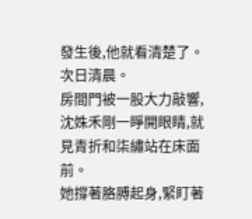發生後,他就看清楚了。
次日清晨。
房間門被一股大力敲響,沈姝禾剛一睜開眼睛,就見青折和柒繡站在床面前。
她撐著胳膊起身,緊盯著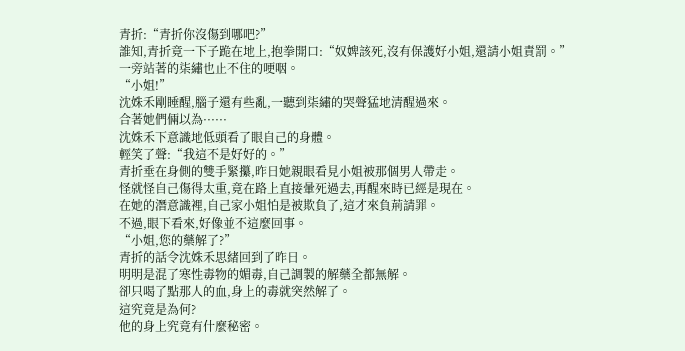青折:“青折你沒傷到哪吧?”
誰知,青折竟一下子跪在地上,抱拳開口:“奴婢該死,沒有保護好小姐,還請小姐責罰。”
一旁站著的柒繡也止不住的哽咽。
“小姐!”
沈姝禾剛睡醒,腦子還有些亂,一聽到柒繡的哭聲猛地清醒過來。
合著她們倆以為······
沈姝禾下意識地低頭看了眼自己的身體。
輕笑了聲:“我這不是好好的。”
青折垂在身側的雙手緊攥,昨日她親眼看見小姐被那個男人帶走。
怪就怪自己傷得太重,竟在路上直接暈死過去,再醒來時已經是現在。
在她的潛意識裡,自己家小姐怕是被欺負了,這才來負荊請罪。
不過,眼下看來,好像並不這麼回事。
“小姐,您的藥解了?”
青折的話令沈姝禾思緒回到了昨日。
明明是混了寒性毒物的媚毒,自己調製的解藥全都無解。
卻只喝了點那人的血,身上的毒就突然解了。
這究竟是為何?
他的身上究竟有什麼秘密。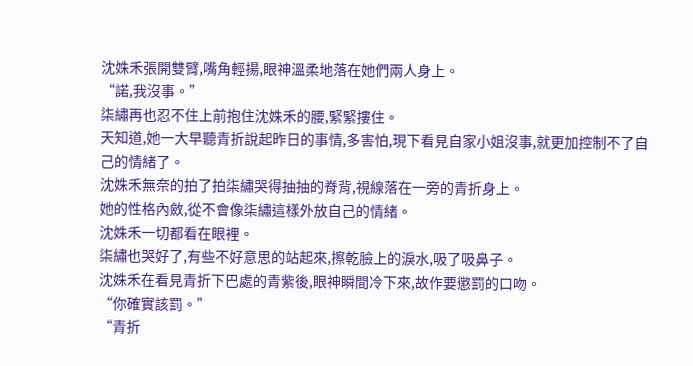沈姝禾張開雙臂,嘴角輕揚,眼神溫柔地落在她們兩人身上。
“諾,我沒事。”
柒繡再也忍不住上前抱住沈姝禾的腰,緊緊摟住。
天知道,她一大早聽青折說起昨日的事情,多害怕,現下看見自家小姐沒事,就更加控制不了自己的情緒了。
沈姝禾無奈的拍了拍柒繡哭得抽抽的脊背,視線落在一旁的青折身上。
她的性格內斂,從不會像柒繡這樣外放自己的情緒。
沈姝禾一切都看在眼裡。
柒繡也哭好了,有些不好意思的站起來,擦乾臉上的淚水,吸了吸鼻子。
沈姝禾在看見青折下巴處的青紫後,眼神瞬間冷下來,故作要懲罰的口吻。
“你確實該罰。”
“青折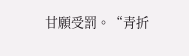甘願受罰。“青折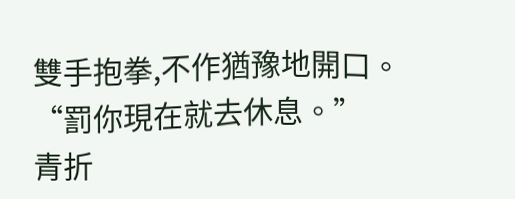雙手抱拳,不作猶豫地開口。
“罰你現在就去休息。”
青折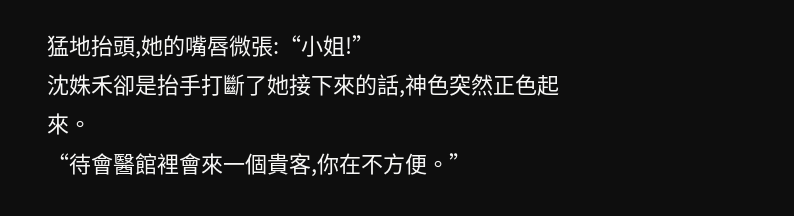猛地抬頭,她的嘴唇微張:“小姐!”
沈姝禾卻是抬手打斷了她接下來的話,神色突然正色起來。
“待會醫館裡會來一個貴客,你在不方便。”